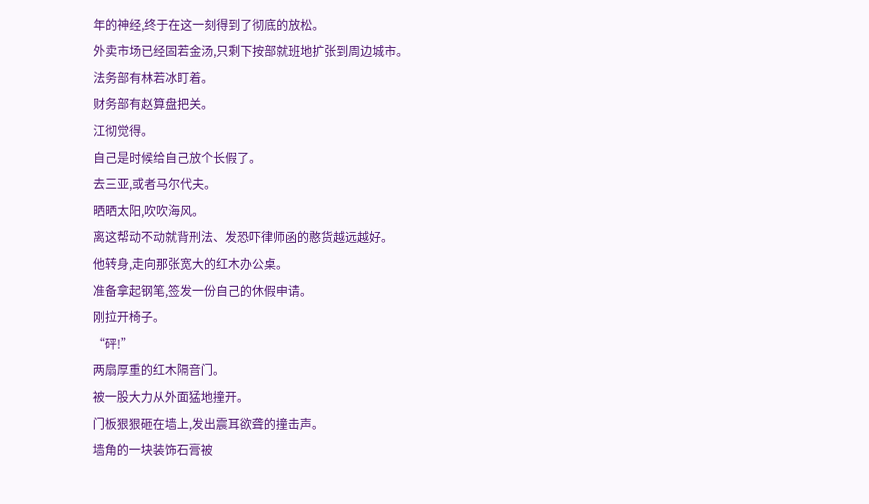年的神经,终于在这一刻得到了彻底的放松。
外卖市场已经固若金汤,只剩下按部就班地扩张到周边城市。
法务部有林若冰盯着。
财务部有赵算盘把关。
江彻觉得。
自己是时候给自己放个长假了。
去三亚,或者马尔代夫。
晒晒太阳,吹吹海风。
离这帮动不动就背刑法、发恐吓律师函的憨货越远越好。
他转身,走向那张宽大的红木办公桌。
准备拿起钢笔,签发一份自己的休假申请。
刚拉开椅子。
“砰!”
两扇厚重的红木隔音门。
被一股大力从外面猛地撞开。
门板狠狠砸在墙上,发出震耳欲聋的撞击声。
墙角的一块装饰石膏被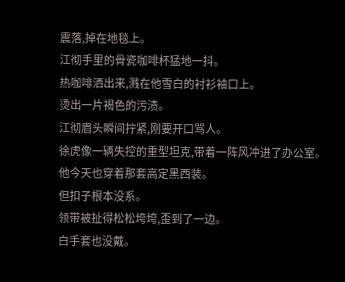震落,掉在地毯上。
江彻手里的骨瓷咖啡杯猛地一抖。
热咖啡洒出来,溅在他雪白的衬衫袖口上。
烫出一片褐色的污渍。
江彻眉头瞬间拧紧,刚要开口骂人。
徐虎像一辆失控的重型坦克,带着一阵风冲进了办公室。
他今天也穿着那套高定黑西装。
但扣子根本没系。
领带被扯得松松垮垮,歪到了一边。
白手套也没戴。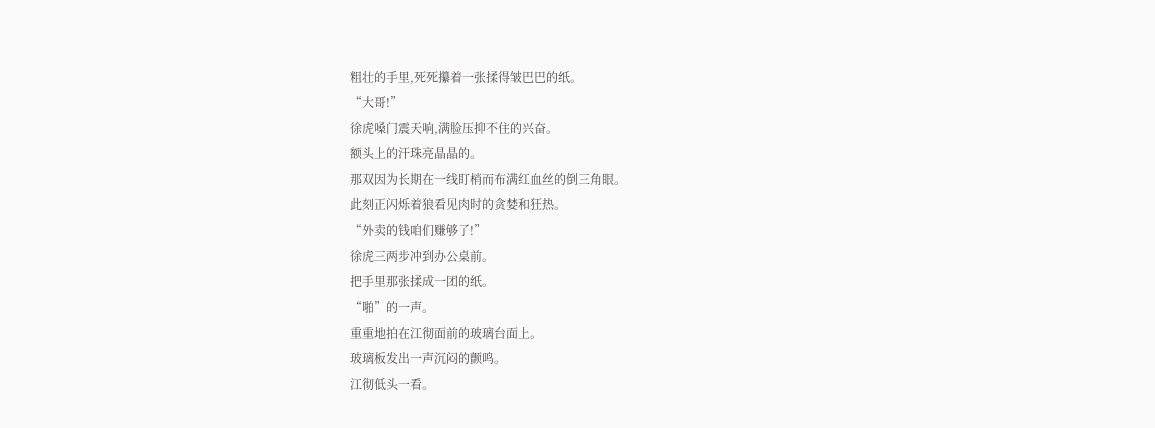粗壮的手里,死死攥着一张揉得皱巴巴的纸。
“大哥!”
徐虎嗓门震天响,满脸压抑不住的兴奋。
额头上的汗珠亮晶晶的。
那双因为长期在一线盯梢而布满红血丝的倒三角眼。
此刻正闪烁着狼看见肉时的贪婪和狂热。
“外卖的钱咱们赚够了!”
徐虎三两步冲到办公桌前。
把手里那张揉成一团的纸。
“啪”的一声。
重重地拍在江彻面前的玻璃台面上。
玻璃板发出一声沉闷的颤鸣。
江彻低头一看。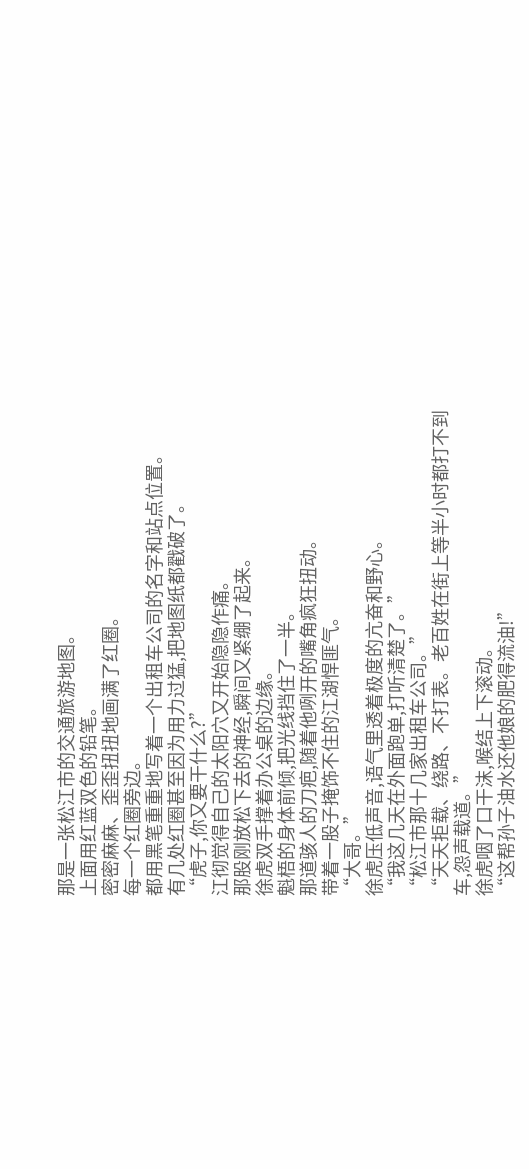那是一张松江市的交通旅游地图。
上面用红蓝双色的铅笔。
密密麻麻、歪歪扭扭地画满了红圈。
每一个红圈旁边。
都用黑笔重重地写着一个出租车公司的名字和站点位置。
有几处红圈甚至因为用力过猛,把地图纸都戳破了。
“虎子,你又要干什么?”
江彻觉得自己的太阳穴又开始隐隐作痛。
那股刚放松下去的神经,瞬间又紧绷了起来。
徐虎双手撑着办公桌的边缘。
魁梧的身体前倾,把光线挡住了一半。
那道骇人的刀疤,随着他咧开的嘴角疯狂扭动。
带着一股子掩饰不住的江湖悍匪气。
“大哥。”
徐虎压低声音,语气里透着极度的亢奋和野心。
“我这几天在外面跑单,打听清楚了。”
“松江市那十几家出租车公司。”
“天天拒载、绕路、不打表。老百姓在街上等半小时都打不到车,怨声载道。”
徐虎咽了口干沫,喉结上下滚动。
“这帮孙子油水还他娘的肥得流油!”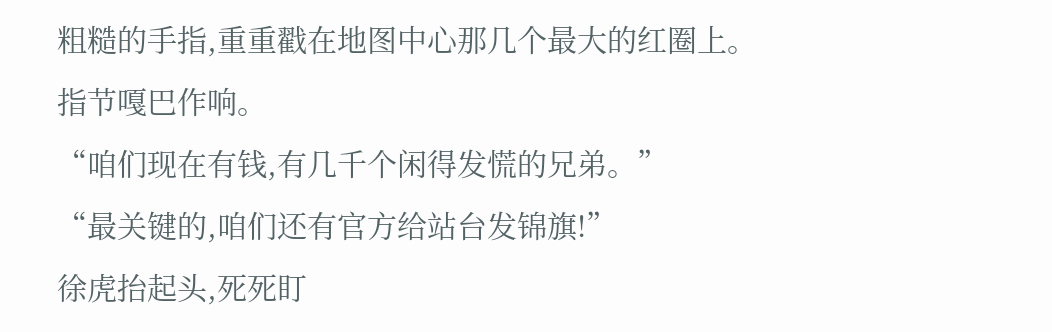粗糙的手指,重重戳在地图中心那几个最大的红圈上。
指节嘎巴作响。
“咱们现在有钱,有几千个闲得发慌的兄弟。”
“最关键的,咱们还有官方给站台发锦旗!”
徐虎抬起头,死死盯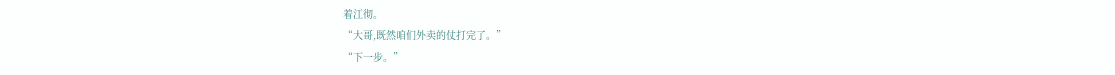着江彻。
“大哥,既然咱们外卖的仗打完了。”
“下一步。”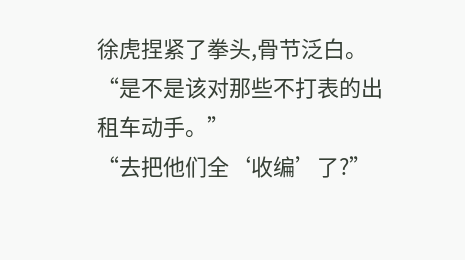徐虎捏紧了拳头,骨节泛白。
“是不是该对那些不打表的出租车动手。”
“去把他们全‘收编’了?”